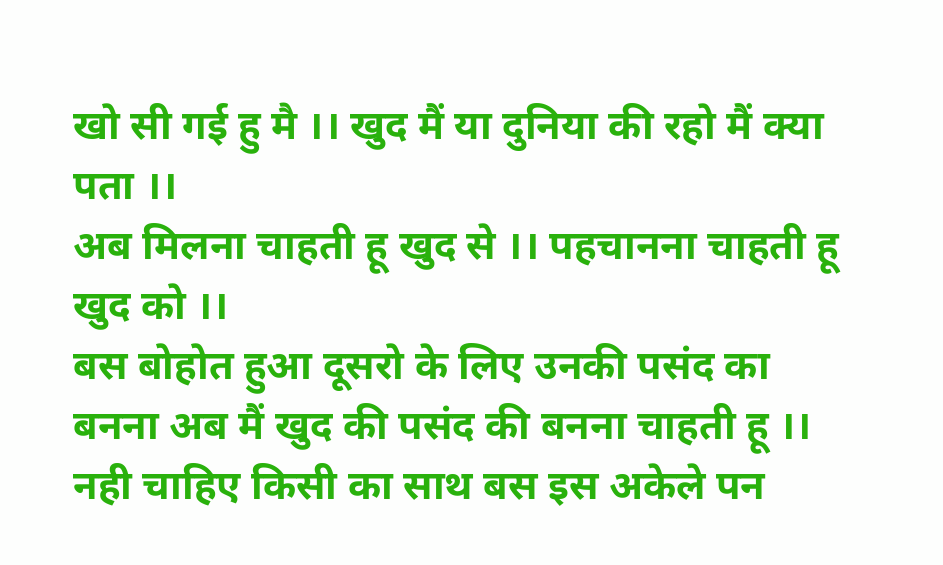खो सी गई हु मै ।। खुद मैं या दुनिया की रहो मैं क्या पता ।।
अब मिलना चाहती हू खुद से ।। पहचानना चाहती हू खुद को ।।
बस बोहोत हुआ दूसरो के लिए उनकी पसंद का बनना अब मैं खुद की पसंद की बनना चाहती हू ।। नही चाहिए किसी का साथ बस इस अकेले पन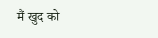मैं खुद को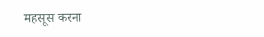महसूस करना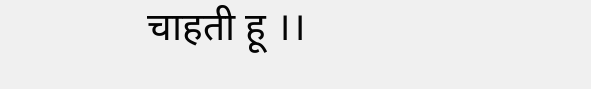चाहती हू ।।